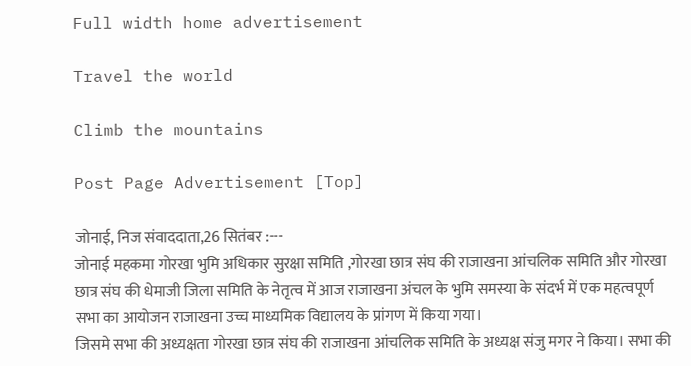Full width home advertisement

Travel the world

Climb the mountains

Post Page Advertisement [Top]

जोनाई, निज संवाददाता,26 सितंबर :---
जोनाई महकमा गोरखा भुमि अधिकार सुरक्षा समिति ,गोरखा छात्र संघ की राजाखना आंचलिक समिति और गोरखा छात्र संघ की धेमाजी जिला समिति के नेतृत्व में आज राजाखना अंचल के भुमि समस्या के संदर्भ में एक महत्वपूर्ण सभा का आयोजन राजाखना उच्च माध्यमिक विद्यालय के प्रांगण में किया गया।
जिसमे सभा की अध्यक्षता गोरखा छात्र संघ की राजाखना आंचलिक समिति के अध्यक्ष संजु मगर ने किया। सभा की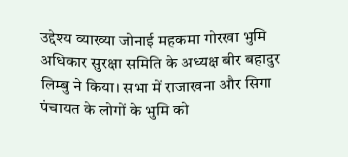उद्देश्य व्याख्या जोनाई महकमा गोरखा भुमि अधिकार सुरक्षा समिति के अध्यक्ष बीर बहादुर लिम्बु ने किया। सभा में राजाखना और सिगा पंचायत के लोगों के भुमि को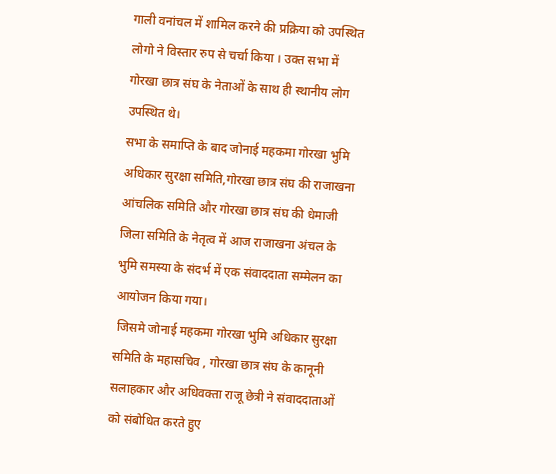गाली वनांचल में शामिल करने की प्रक्रिया को उपस्थित लोगो ने विस्तार रुप से चर्चा किया । उक्त सभा में गोरखा छात्र संघ के नेताओं के साथ ही स्थानीय लोग उपस्थित थे।
सभा के समाप्ति के बाद जोनाई महकमा गोरखा भुमि अधिकार सुरक्षा समिति,गोरखा छात्र संघ की राजाखना आंचलिक समिति और गोरखा छात्र संघ की धेमाजी जिला समिति के नेतृत्व में आज राजाखना अंचल के भुमि समस्या के संदर्भ में एक संवाददाता सम्मेलन का आयोजन किया गया।
 जिसमे जोनाई महकमा गोरखा भुमि अधिकार सुरक्षा समिति के महासचिव , गोरखा छात्र संघ के कानूनी सलाहकार और अधिवक्ता राजू छेत्री ने संवाददाताओं को संबोधित करते हुए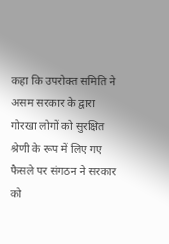कहा कि उपरोक्त समिति ने असम सरकार के द्वारा गोरखा लोगों को सुरक्षित श्रेणी के रूप में लिए गए फैसले पर संगठन ने सरकार को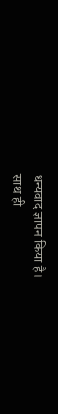धन्यवाद ज्ञापन किया है।
साथ ही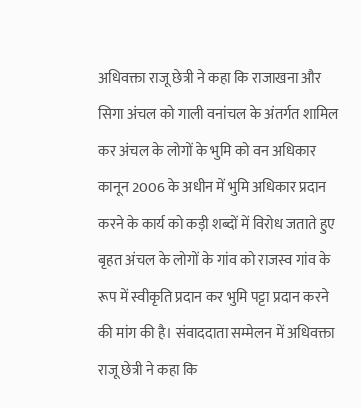अधिवक्ता राजू छेत्री ने कहा कि राजाखना और सिगा अंचल को गाली वनांचल के अंतर्गत शामिल कर अंचल के लोगों के भुमि को वन अधिकार कानून 2006 के अधीन में भुमि अधिकार प्रदान करने के कार्य को कड़ी शब्दों में विरोध जताते हुए बृहत अंचल के लोगों के गांव को राजस्व गांव के रूप में स्वीकृति प्रदान कर भुमि पट्टा प्रदान करने की मांग की है। संवाददाता सम्मेलन में अधिवक्ता राजू छेत्री ने कहा कि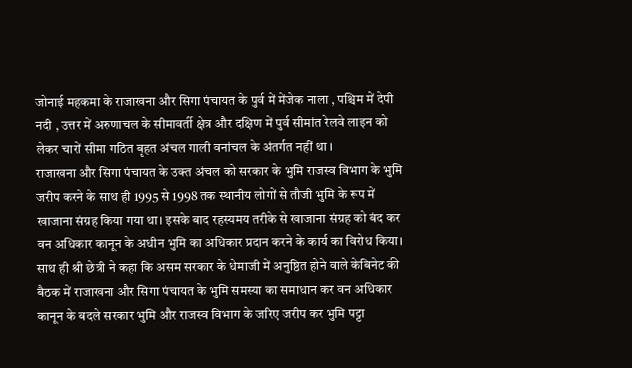जोनाई महकमा के राजाखना और सिगा पंचायत के पुर्व में मेंजेक नाला , पश्चिम में देपी नदी , उत्तर में अरुणाचल के सीमावर्ती क्षेत्र और दक्षिण में पुर्व सीमांत रेलवे लाइन को लेकर चारों सीमा गठित बृहत अंचल गाली वनांचल के अंतर्गत नहीं था ‌।
राजाखना और सिगा पंचायत के उक्त अंचल को सरकार के भुमि राजस्व विभाग के भुमि जरीप करने के साथ ही 1995 से 1998 तक स्थानीय लोगों से तौजी भुमि के रूप में खाजाना संग्रह किया गया था। इसके बाद रहस्यमय तरीके से खाजाना संग्रह को बंद कर वन अधिकार कानून के अधीन भुमि का अधिकार प्रदान करने के कार्य का विरोध किया। साथ ही श्री छेत्री ने कहा कि असम सरकार के धेमाजी में अनुष्ठित होने वाले केबिनेट की बैठक में राजाखना और सिगा पंचायत के भुमि समस्या का समाधान कर वन अधिकार कानून के बदले सरकार भुमि और राजस्व विभाग के जरिए जरीप कर भुमि पट्टा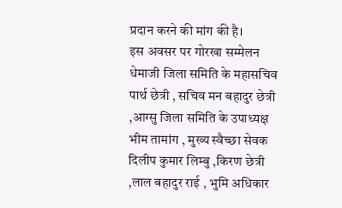प्रदान करने की मांग की है।
इस अवसर पर गोरखा सम्मेलन धेमाजी जिला समिति के महासचिव पार्थ छेत्री , सचिव मन बहादुर छेत्री ,आग्सु जिला समिति के उपाध्यक्ष भीम तामांग , मुख्य स्वैच्छा सेवक दिलीप कुमार लिम्बु ,किरण छेत्री ,लाल बहादुर राई , भुमि अधिकार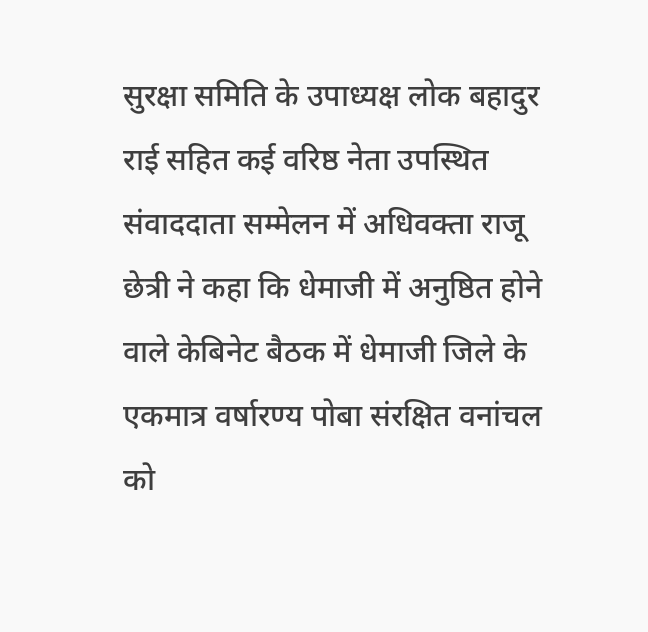सुरक्षा समिति के उपाध्यक्ष लोक बहादुर राई सहित कई वरिष्ठ नेता उपस्थित संवाददाता सम्मेलन में अधिवक्ता राजू छेत्री ने कहा कि धेमाजी में अनुष्ठित होने वाले केबिनेट बैठक में धेमाजी जिले के एकमात्र वर्षारण्य पोबा संरक्षित वनांचल को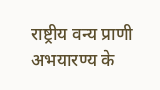राष्ट्रीय वन्य प्राणी अभयारण्य के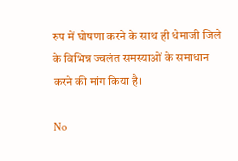रुप में घोषणा करने के साथ ही धेमाजी जिले के विभिन्न ज्वलंत समस्याओं के समाधान करने की मांग किया है।

No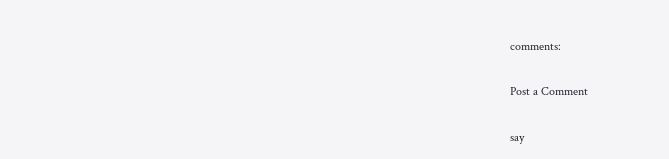comments:

Post a Comment

say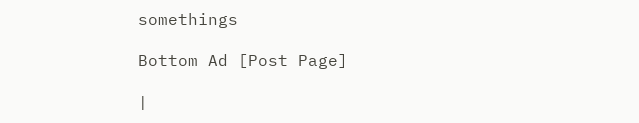somethings

Bottom Ad [Post Page]

|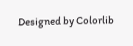Designed by Colorlib